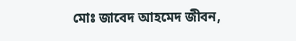মোঃ জাবেদ আহমেদ জীবন,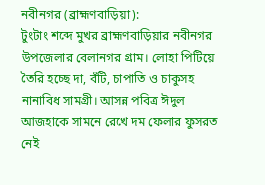নবীনগর (ব্রাহ্মণবাড়িয়া):
টুংটাং শব্দে মুখর ব্রাহ্মণবাড়িয়ার নবীনগর উপজেলার বেলানগর গ্রাম। লোহা পিটিয়ে তৈরি হচ্ছে দা, বঁটি, চাপাতি ও চাকুসহ নানাবিধ সামগ্রী। আসন্ন পবিত্র ঈদুল আজহাকে সামনে রেখে দম ফেলার ফুসরত নেই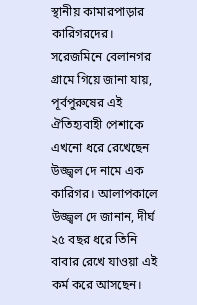স্থানীয় কামারপাড়ার কারিগরদের।
সরেজমিনে বেলানগর গ্রামে গিয়ে জানা যায়, পূর্বপুরুষের এই ঐতিহ্যবাহী পেশাকে এখনো ধরে রেখেছেন উজ্জ্বল দে নামে এক কারিগর। আলাপকালে উজ্জ্বল দে জানান, দীর্ঘ ২৫ বছর ধরে তিনি বাবার রেখে যাওয়া এই কর্ম করে আসছেন।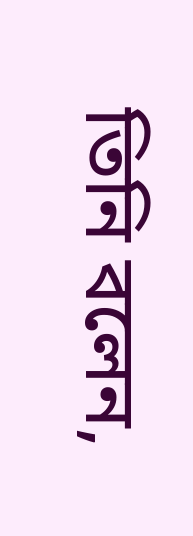তিনি বলেন,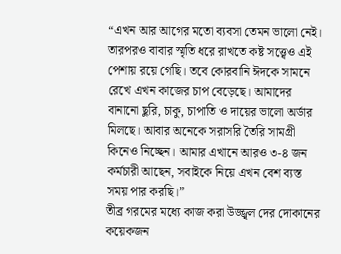“এখন আর আগের মতো ব্যবসা তেমন ভালো নেই। তারপরও বাবার স্মৃতি ধরে রাখতে কষ্ট সত্ত্বেও এই পেশায় রয়ে গেছি। তবে কোরবানি ঈদকে সামনে রেখে এখন কাজের চাপ বেড়েছে। আমাদের বানানো ছুরি, চাকু, চাপাতি ও দায়ের ভালো অর্ডার মিলছে। আবার অনেকে সরাসরি তৈরি সামগ্রী কিনেও নিচ্ছেন। আমার এখানে আরও ৩-৪ জন কর্মচারী আছেন, সবাইকে নিয়ে এখন বেশ ব্যস্ত সময় পার করছি।”
তীব্র গরমের মধ্যে কাজ করা উজ্জ্বল দের দোকানের কয়েকজন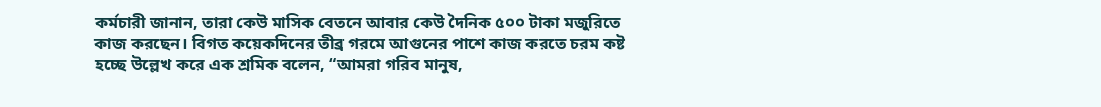কর্মচারী জানান, তারা কেউ মাসিক বেতনে আবার কেউ দৈনিক ৫০০ টাকা মজুরিতে কাজ করছেন। বিগত কয়েকদিনের তীব্র গরমে আগুনের পাশে কাজ করতে চরম কষ্ট হচ্ছে উল্লেখ করে এক শ্রমিক বলেন, “আমরা গরিব মানুষ,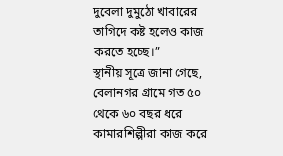দুবেলা দুমুঠো খাবারের তাগিদে কষ্ট হলেও কাজ করতে হচ্ছে।”
স্থানীয় সূত্রে জানা গেছে, বেলানগর গ্রামে গত ৫০ থেকে ৬০ বছর ধরে কামারশিল্পীরা কাজ করে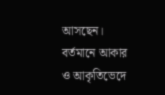আসছেন। বর্তমানে আকার ও আকৃতিভেদে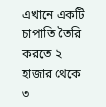এখানে একটি চাপাতি তৈরি করতে ২ হাজার থেকে ৩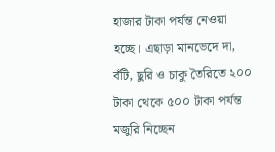হাজার টাকা পর্যন্ত নেওয়া হচ্ছে। এছাড়া মানভেদে দা, বঁটি, ছুরি ও চাকু তৈরিতে ২০০ টাকা থেকে ৫০০ টাকা পর্যন্ত মজুরি নিচ্ছেন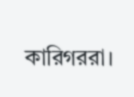কারিগররা।